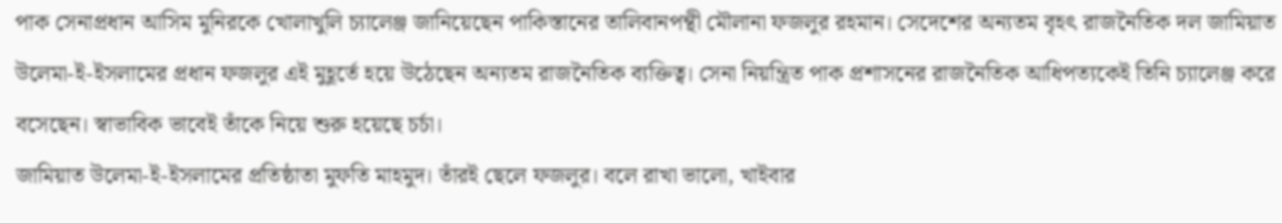পাক সেনাপ্রধান আসিম মুনিরকে খোলাখুলি চ্যালেঞ্জ জানিয়েছেন পাকিস্তানের তালিবানপন্থী মৌলানা ফজলুর রহমান। সেদেশের অন্যতম বৃহৎ রাজনৈতিক দল জামিয়াত উলেমা-ই-ইসলামের প্রধান ফজলুর এই মুহূর্তে হয়ে উঠেছেন অন্যতম রাজনৈতিক ব্যক্তিত্ব। সেনা নিয়ন্ত্রিত পাক প্রশাসনের রাজনৈতিক আধিপত্যকেই তিনি চ্যালেঞ্জ করে বসেছেন। স্বাভাবিক ভাবেই তাঁকে নিয়ে শুরু হয়েছে চর্চা।
জামিয়াত উলেমা-ই-ইসলামের প্রতিষ্ঠাতা মুফতি মাহমুদ। তাঁরই ছেলে ফজলুর। বলে রাখা ভালো, খাইবার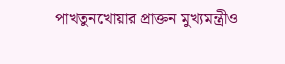পাখতুনখোয়ার প্রাক্তন মুখ্যমন্ত্রীও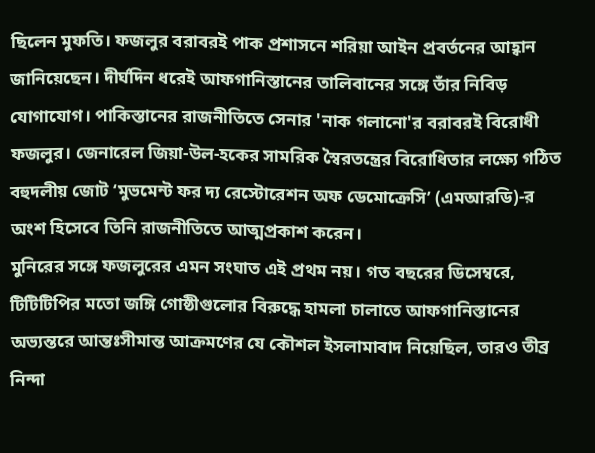ছিলেন মুফতি। ফজলুর বরাবরই পাক প্রশাসনে শরিয়া আইন প্রবর্তনের আহ্বান জানিয়েছেন। দীর্ঘদিন ধরেই আফগানিস্তানের তালিবানের সঙ্গে তাঁর নিবিড় যোগাযোগ। পাকিস্তানের রাজনীতিতে সেনার 'নাক গলানো'র বরাবরই বিরোধী ফজলুর। জেনারেল জিয়া-উল-হকের সামরিক স্বৈরতন্ত্রের বিরোধিতার লক্ষ্যে গঠিত বহুদলীয় জোট ‘মুভমেন্ট ফর দ্য রেস্টোরেশন অফ ডেমোক্রেসি’ (এমআরডি)-র অংশ হিসেবে তিনি রাজনীতিতে আত্মপ্রকাশ করেন।
মুনিরের সঙ্গে ফজলুরের এমন সংঘাত এই প্রথম নয়। গত বছরের ডিসেম্বরে, টিটিটিপির মতো জঙ্গি গোষ্ঠীগুলোর বিরুদ্ধে হামলা চালাতে আফগানিস্তানের অভ্যন্তরে আন্তঃসীমান্ত আক্রমণের যে কৌশল ইসলামাবাদ নিয়েছিল, তারও তীব্র নিন্দা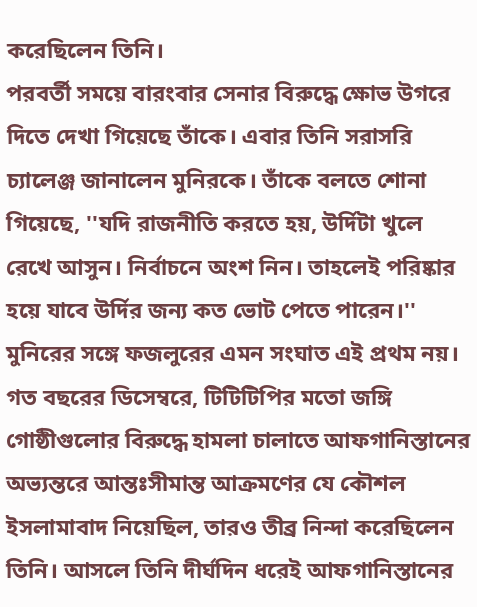করেছিলেন তিনি।
পরবর্তী সময়ে বারংবার সেনার বিরুদ্ধে ক্ষোভ উগরে দিতে দেখা গিয়েছে তাঁকে। এবার তিনি সরাসরি চ্যালেঞ্জ জানালেন মুনিরকে। তাঁকে বলতে শোনা গিয়েছে, ''যদি রাজনীতি করতে হয়, উর্দিটা খুলে রেখে আসুন। নির্বাচনে অংশ নিন। তাহলেই পরিষ্কার হয়ে যাবে উর্দির জন্য কত ভোট পেতে পারেন।''
মুনিরের সঙ্গে ফজলুরের এমন সংঘাত এই প্রথম নয়। গত বছরের ডিসেম্বরে, টিটিটিপির মতো জঙ্গি গোষ্ঠীগুলোর বিরুদ্ধে হামলা চালাতে আফগানিস্তানের অভ্যন্তরে আন্তঃসীমান্ত আক্রমণের যে কৌশল ইসলামাবাদ নিয়েছিল, তারও তীব্র নিন্দা করেছিলেন তিনি। আসলে তিনি দীর্ঘদিন ধরেই আফগানিস্তানের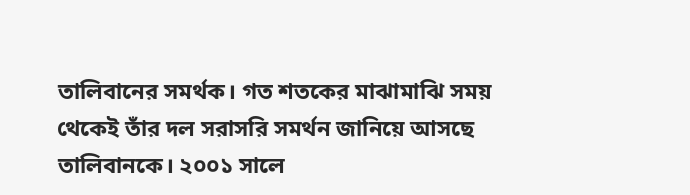তালিবানের সমর্থক। গত শতকের মাঝামাঝি সময় থেকেই তাঁর দল সরাসরি সমর্থন জানিয়ে আসছে তালিবানকে। ২০০১ সালে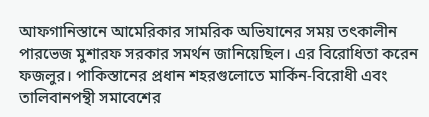আফগানিস্তানে আমেরিকার সামরিক অভিযানের সময় তৎকালীন পারভেজ মুশারফ সরকার সমর্থন জানিয়েছিল। এর বিরোধিতা করেন ফজলুর। পাকিস্তানের প্রধান শহরগুলোতে মার্কিন-বিরোধী এবং তালিবানপন্থী সমাবেশের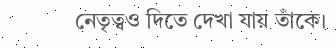নেতৃত্বও দিতে দেখা যায় তাঁকে।